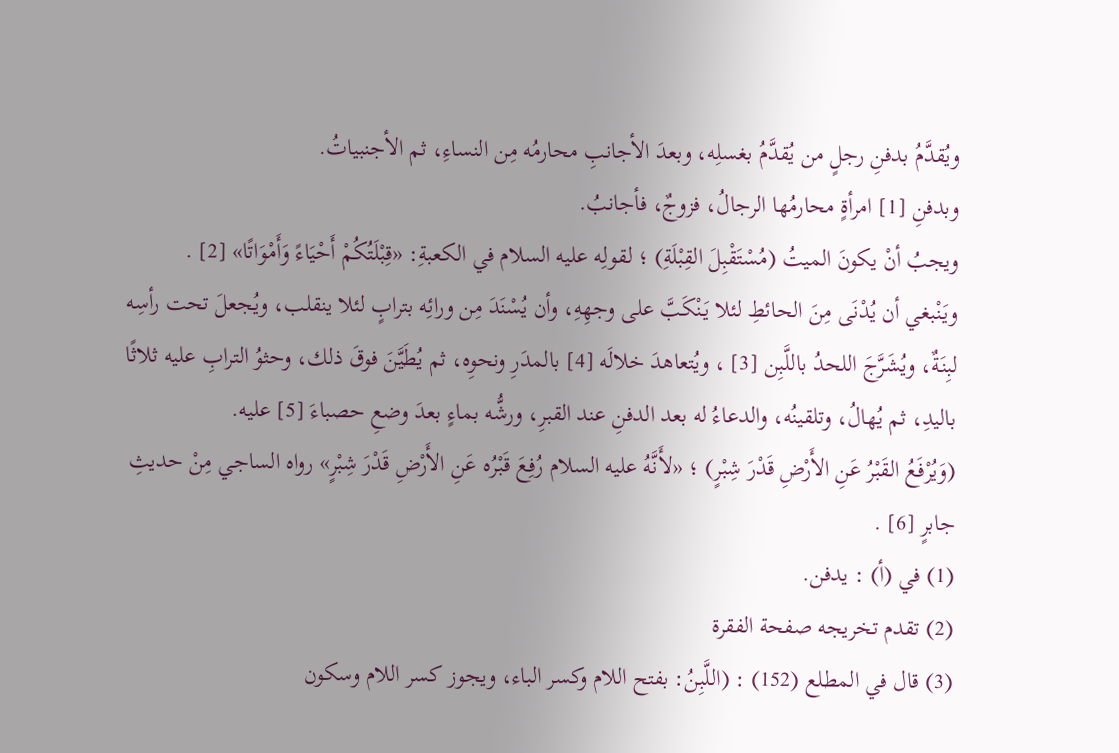ويُقدَّمُ بدفنِ رجلٍ من يُقدَّمُ بغسلِه، وبعدَ الأجانبِ محارمُه مِن النساءِ، ثم الأجنبياتُ.
وبدفنِ [1] امرأةٍ محارمُها الرجالُ، فزوجٌ، فأجانبُ.
ويجبُ أنْ يكونَ الميتُ (مُسْتَقْبِلَ القِبْلَةِ) ؛ لقولِه عليه السلام في الكعبةِ: «قِبْلَتُكُمْ أَحْيَاءً وَأَمْوَاتًا» [2] .
ويَنْبغي أن يُدْنَى مِنَ الحائطِ لئلا يَنْكَبَّ على وجهِهِ، وأن يُسْنَدَ مِن ورائِه بترابٍ لئلا ينقلب، ويُجعلَ تحت رأسِه لبِنَةٌ، ويُشَرَّجَ اللحدُ باللَّبِن [3] ، ويُتعاهدَ خلالَه [4] بالمدَرِ ونحوِه، ثم يُطَيَّنَ فوقَ ذلك، وحثوُ الترابِ عليه ثلاثًا باليدِ، ثم يُهالُ، وتلقينُه، والدعاءُ له بعد الدفنِ عند القبرِ، ورشُّه بماءٍ بعدَ وضعِ حصباءَ [5] عليه.
(وَيُرْفَعُ القَبْرُ عَنِ الأَرْضِ قَدْرَ شِبْرٍ) ؛ «لأَنَّهُ عليه السلام رُفِعَ قَبْرُه عَنِ الأَرْضِ قَدْرَ شِبْرٍ» رواه الساجي مِنْ حديثِ جابرٍ [6] .
(1) في (أ) : يدفن.
(2) تقدم تخريجه صفحة الفقرة
(3) قال في المطلع (152) : (اللَّبِنُ: بفتح اللام وكسر الباء، ويجوز كسر اللام وسكون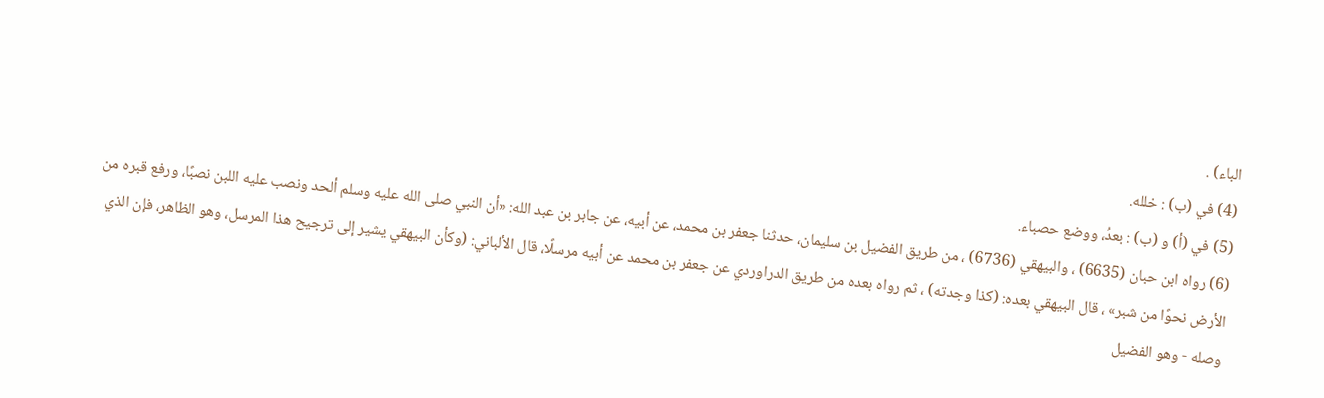الباء) .
(4) في (ب) : خلله.
(5) في (أ) و (ب) : بعدُ، ووضع حصباء.
(6) رواه ابن حبان (6635) ، والبيهقي (6736) ، من طريق الفضيل بن سليمان، حدثنا جعفر بن محمد، عن أبيه، عن جابر بن عبد الله: «أن النبي صلى الله عليه وسلم ألحد ونصب عليه اللبن نصبًا، ورفع قبره من الأرض نحوًا من شبر» ، قال البيهقي بعده: (كذا وجدته) ، ثم رواه بعده من طريق الدراوردي عن جعفر بن محمد عن أبيه مرسلًا، قال الألباني: (وكأن البيهقي يشير إلى ترجيح هذا المرسل، وهو الظاهر، فإن الذي وصله - وهو الفضيل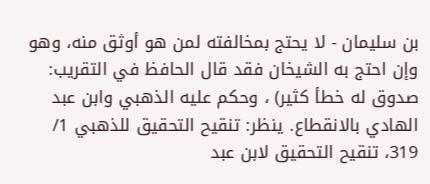بن سليمان - لا يحتج بمخالفته لمن هو أوثق منه، وهو وإن احتج به الشيخان فقد قال الحافظ في التقريب: صدوق له خطأ كثير) ، وحكم عليه الذهبي وابن عبد الهادي بالانقطاع. ينظر: تنقيح التحقيق للذهبي 1/ 319، تنقيح التحقيق لابن عبد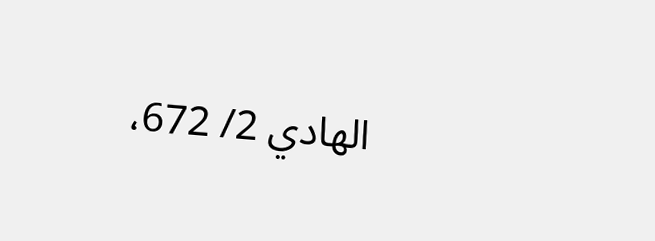الهادي 2/ 672،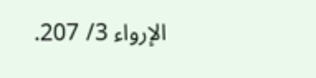الإرواء 3/ 207.